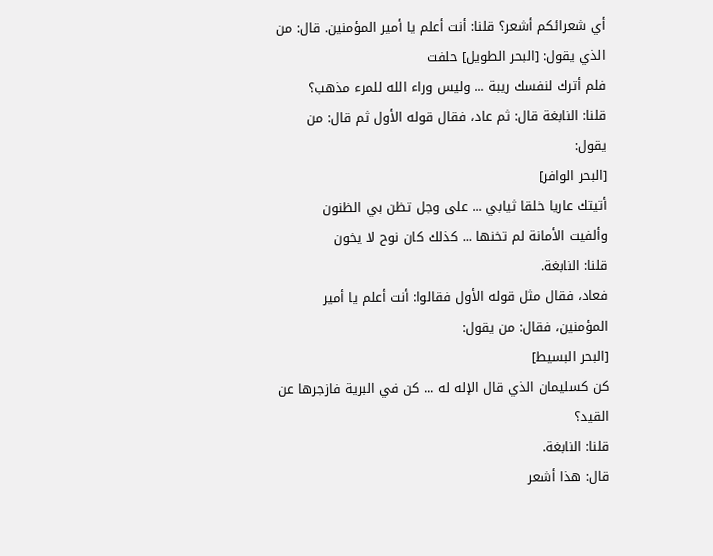أي شعرائكم أشعر؟ قلنا: أنت أعلم يا أمير المؤمنين. قال: من الذي يقول: [البحر الطويل] حلفت
فلم أترك لنفسك ريبة ... وليس وراء الله للمرء مذهب؟
قلنا: النابغة قال: ثم عاد، فقال قوله الأول ثم قال: من يقول:
[البحر الوافر]
أتيتك عاريا خلقا ثيابي ... على وجل تظن بي الظنون
وألفيت الأمانة لم تخنها ... كذلك كان نوح لا يخون
قلنا: النابغة.
فعاد، فقال مثل قوله الأول فقالوا: أنت أعلم يا أمير المؤمنين، فقال: من يقول:
[البحر البسيط]
كن كسليمان الذي قال الإله له ... كن في البرية فازجرها عن القيد؟
قلنا: النابغة.
قال: هذا أشعر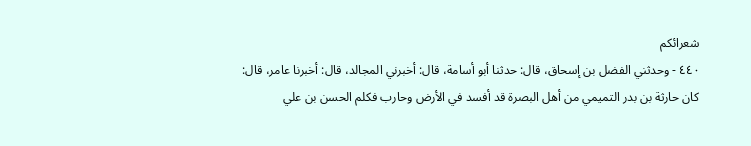شعرائكم
٤٤٠ - وحدثني الفضل بن إسحاق، قال: حدثنا أبو أسامة، قال: أخبرني المجالد، قال: أخبرنا عامر، قال: كان حارثة بن بدر التميمي من أهل البصرة قد أفسد في الأرض وحارب فكلم الحسن بن علي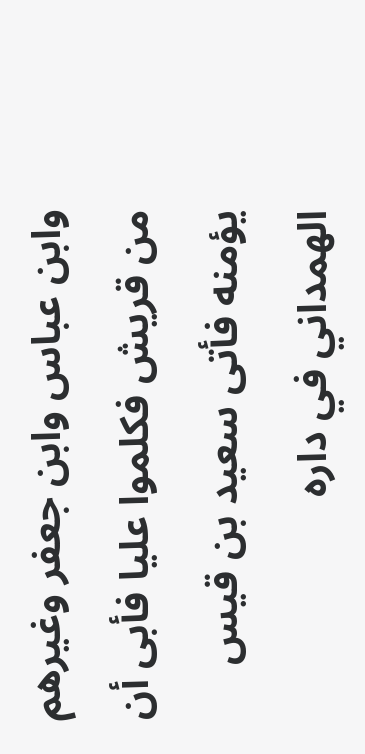وابن عباس وابن جعفر وغيرهم من قريش فكلموا عليا فأبى أن يؤمنه فأتى سعيد بن قيس الهمداني في داره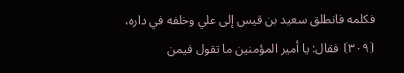فكلمه فانطلق سعيد بن قيس إلى علي وخلفه في داره، ⦗٣٠٩⦘ فقال: يا أمير المؤمنين ما تقول فيمن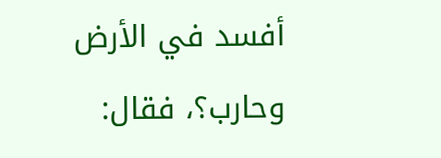أفسد في الأرض وحارب؟، فقال: